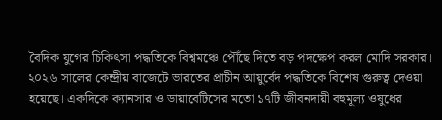বৈদিক যুগের চিকিৎসা পদ্ধতিকে বিশ্বমঞ্চে পৌঁছে দিতে বড় পদক্ষেপ করল মোদি সরকার। ২০২৬ সালের কেন্দ্রীয় বাজেটে ভারতের প্রাচীন আয়ুর্বেদ পদ্ধতিকে বিশেষ গুরুত্ব দেওয়া হয়েছে। একদিকে ক্যানসার ও ডায়াবেটিসের মতো ১৭টি জীবনদায়ী বহুমূল্য ওষুধের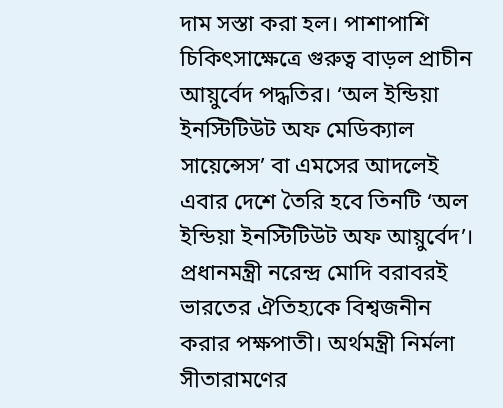দাম সস্তা করা হল। পাশাপাশি চিকিৎসাক্ষেত্রে গুরুত্ব বাড়ল প্রাচীন আয়ুর্বেদ পদ্ধতির। ‘অল ইন্ডিয়া ইনস্টিটিউট অফ মেডিক্যাল সায়েন্সেস’ বা এমসের আদলেই এবার দেশে তৈরি হবে তিনটি ‘অল ইন্ডিয়া ইনস্টিটিউট অফ আয়ুর্বেদ’।
প্রধানমন্ত্রী নরেন্দ্র মোদি বরাবরই ভারতের ঐতিহ্যকে বিশ্বজনীন করার পক্ষপাতী। অর্থমন্ত্রী নির্মলা সীতারামণের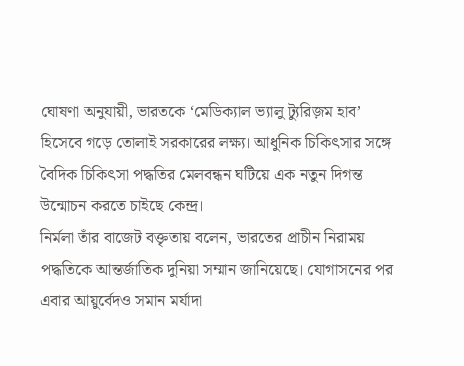ঘোষণা অনুযায়ী, ভারতকে ‘মেডিক্যাল ভ্যালু ট্যুরিজ়ম হাব’ হিসেবে গড়ে তোলাই সরকারের লক্ষ্য। আধুনিক চিকিৎসার সঙ্গে বৈদিক চিকিৎসা পদ্ধতির মেলবন্ধন ঘটিয়ে এক নতুন দিগন্ত উন্মোচন করতে চাইছে কেন্দ্র।
নির্মলা তাঁর বাজেট বক্তৃতায় বলেন, ভারতের প্রাচীন নিরাময় পদ্ধতিকে আন্তর্জাতিক দুনিয়া সম্মান জানিয়েছে। যোগাসনের পর এবার আয়ুর্বেদও সমান মর্যাদা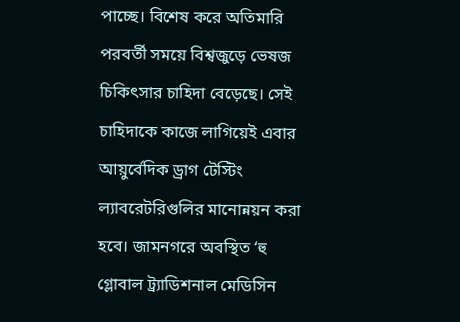পাচ্ছে। বিশেষ করে অতিমারি পরবর্তী সময়ে বিশ্বজুড়ে ভেষজ চিকিৎসার চাহিদা বেড়েছে। সেই চাহিদাকে কাজে লাগিয়েই এবার আয়ুর্বেদিক ড্রাগ টেস্টিং ল্যাবরেটরিগুলির মানোন্নয়ন করা হবে। জামনগরে অবস্থিত ‘হু গ্লোবাল ট্র্যাডিশনাল মেডিসিন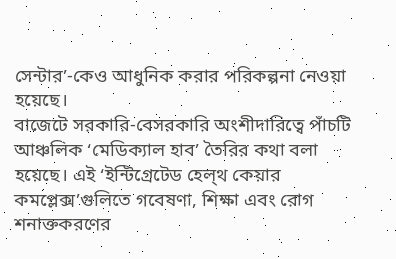সেন্টার’-কেও আধুনিক করার পরিকল্পনা নেওয়া হয়েছে।
বাজেটে সরকারি-বেসরকারি অংশীদারিত্বে পাঁচটি আঞ্চলিক ‘মেডিক্যাল হাব’ তৈরির কথা বলা হয়েছে। এই ‘ইন্টিগ্রেটেড হেল্থ কেয়ার কমপ্লেক্স’গুলিতে গবেষণা, শিক্ষা এবং রোগ শনাক্তকরণের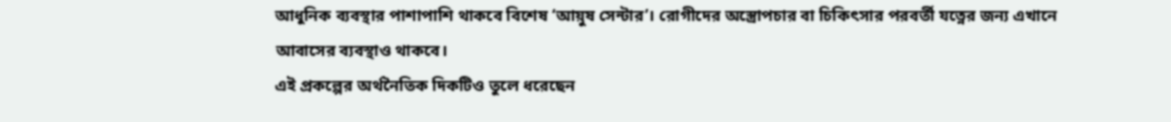আধুনিক ব্যবস্থার পাশাপাশি থাকবে বিশেষ ‘আয়ুষ সেন্টার’। রোগীদের অস্ত্রোপচার বা চিকিৎসার পরবর্তী যত্নের জন্য এখানে আবাসের ব্যবস্থাও থাকবে।
এই প্রকল্পের অর্থনৈতিক দিকটিও তুলে ধরেছেন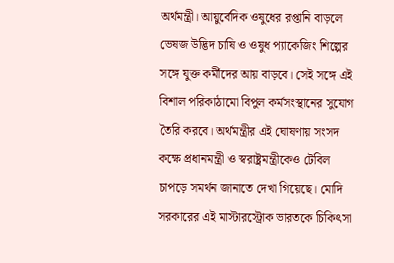অর্থমন্ত্রী। আয়ুর্বেদিক ওষুধের রপ্তানি বাড়লে ভেষজ উদ্ভিদ চাষি ও ওষুধ প্যাকেজিং শিল্পের সঙ্গে যুক্ত কর্মীদের আয় বাড়বে। সেই সঙ্গে এই বিশাল পরিকাঠামো বিপুল কর্মসংস্থানের সুযোগ তৈরি করবে। অর্থমন্ত্রীর এই ঘোষণায় সংসদ কক্ষে প্রধানমন্ত্রী ও স্বরাষ্ট্রমন্ত্রীকেও টেবিল চাপড়ে সমর্থন জানাতে দেখা গিয়েছে। মোদি সরকারের এই মাস্টারস্ট্রোক ভারতকে চিকিৎসা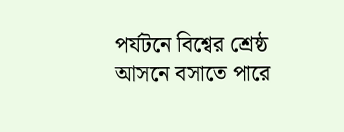পর্যটনে বিশ্বের শ্রেষ্ঠ আসনে বসাতে পারে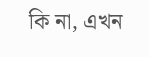কি না, এখন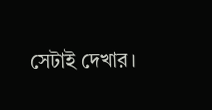সেটাই দেখার।